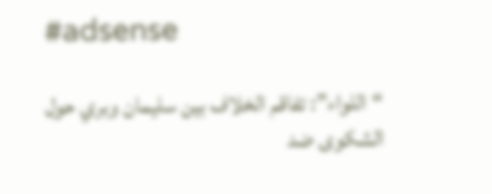#adsense

“اللواء”: تفاقم الخلاف بين سليمان وبري حول الشكوى ضد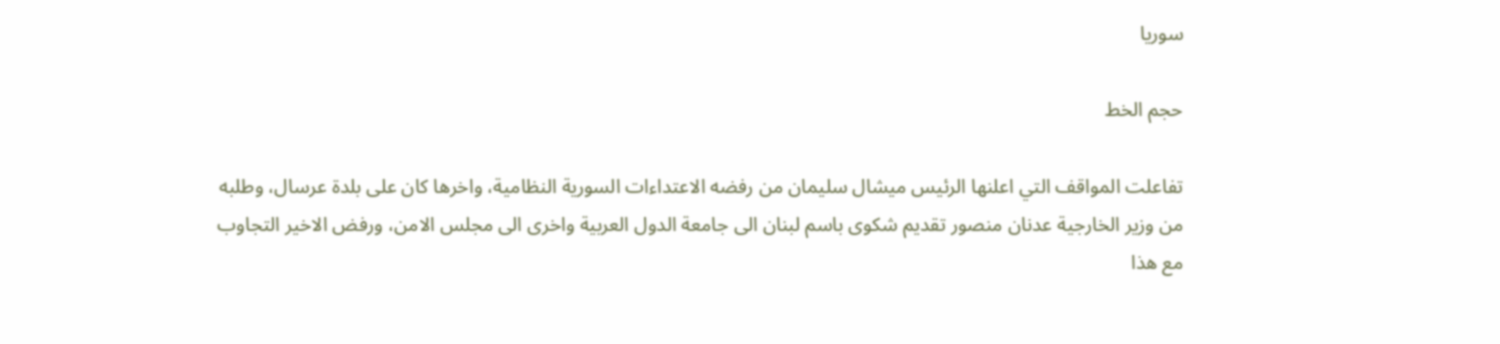سوريا

حجم الخط

تفاعلت المواقف التي اعلنها الرئيس ميشال سليمان من رفضه الاعتداءات السورية النظامية، واخرها كان على بلدة عرسال، وطلبه من وزير الخارجية عدنان منصور تقديم شكوى باسم لبنان الى جامعة الدول العربية واخرى الى مجلس الامن، ورفض الاخير التجاوب مع هذا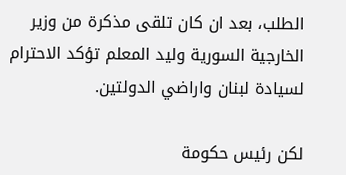الطلب، بعد ان كان تلقى مذكرة من وزير الخارجية السورية وليد المعلم تؤكد الاحترام لسيادة لبنان واراضي الدولتين.

لكن رئيس حكومة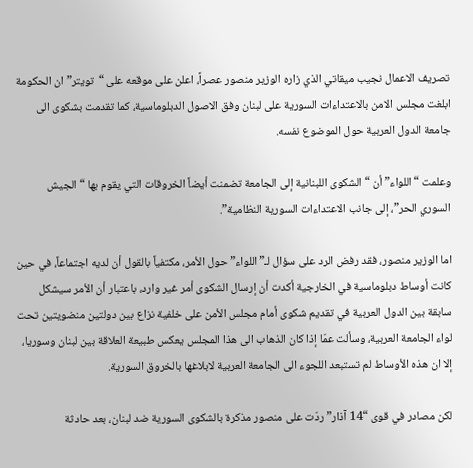تصريف الاعمال نجيب ميقاتي الذي زاره الوزير منصور عصراً، اعلن على موقعه على “تويتر” ان الحكومة ابلغت مجلس الامن بالاعتداءات السورية على لبنان وفق الاصول الدبلوماسية، كما تقدمت بشكوى الى جامعة الدول العربية حول الموضوع نفسه.

وعلمت “اللواء” أن “الشكوى اللبنانية إلى الجامعة تضمنت أيضاً الخروقات التي يقوم بها “الجيش السوري الحر”، إلى جانب الاعتداءات السورية النظامية”.

اما الوزير منصور، فقد رفض الرد على سؤال لـ”اللواء” حول الأمر، مكتفياً بالقول أن لديه اجتماعاً، في حين كانت أوساط دبلوماسية في الخارجية أكدت أن إرسال الشكوى أمر غير وارد، باعتبار أن الأمر سيشكل سابقة بين الدول العربية في تقديم شكوى أمام مجلس الأمن على خلفية نزاع بين دولتين منضويتين تحت لواء الجامعة العربية، وسألت عمّا إذا كان الذهاب الى هذا المجلس يعكس طبيعة العلاقة بين لبنان وسوريا، إلا ان هذه الأوساط لم تستبعد اللجوء الى الجامعة العربية لابلاغها بالخروق السورية.

لكن مصادر في قوى “14 آذار” ردّت على منصور مذكرة بالشكوى السورية ضد لبنان، بعد حادثة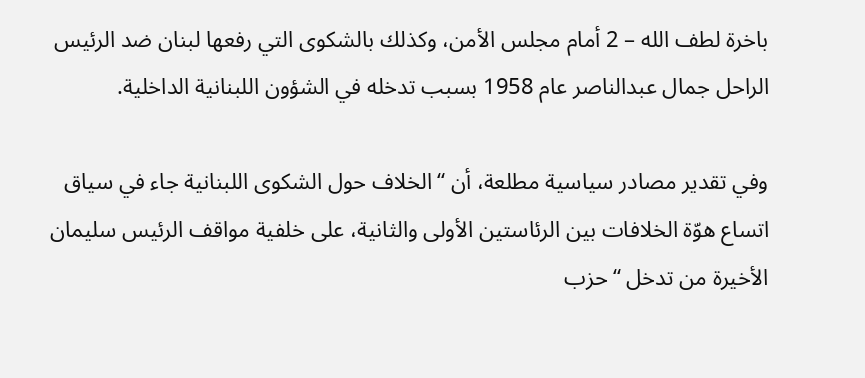باخرة لطف الله – 2 أمام مجلس الأمن، وكذلك بالشكوى التي رفعها لبنان ضد الرئيس الراحل جمال عبدالناصر عام 1958 بسبب تدخله في الشؤون اللبنانية الداخلية.

وفي تقدير مصادر سياسية مطلعة، أن “الخلاف حول الشكوى اللبنانية جاء في سياق اتساع هوّة الخلافات بين الرئاستين الأولى والثانية، على خلفية مواقف الرئيس سليمان الأخيرة من تدخل “حزب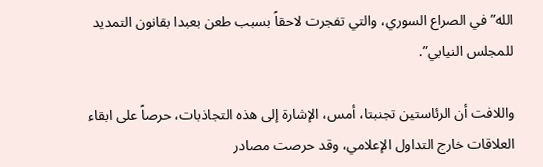الله” في الصراع السوري، والتي تفجرت لاحقاً بسبب طعن بعبدا بقانون التمديد للمجلس النيابي”.

واللافت أن الرئاستين تجنبتا، أمس، الإشارة إلى هذه التجاذبات، حرصاً على ابقاء العلاقات خارج التداول الإعلامي، وقد حرصت مصادر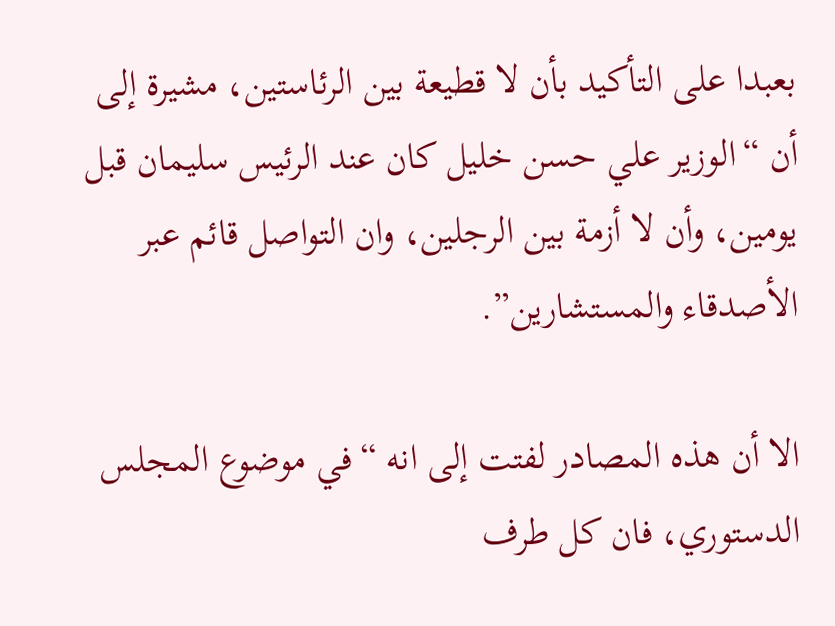بعبدا على التأكيد بأن لا قطيعة بين الرئاستين، مشيرة إلى أن “الوزير علي حسن خليل كان عند الرئيس سليمان قبل يومين، وأن لا أزمة بين الرجلين، وان التواصل قائم عبر الأصدقاء والمستشارين”.

الا أن هذه المصادر لفتت إلى انه “في موضوع المجلس الدستوري، فان كل طرف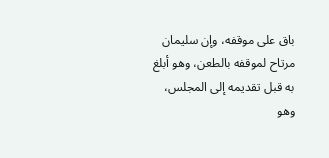باق على موقفه، وإن سليمان مرتاح لموقفه بالطعن، وهو أبلغ به قبل تقديمه إلى المجلس، وهو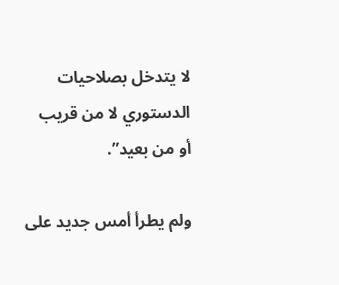لا يتدخل بصلاحيات الدستوري لا من قريب أو من بعيد”.

ولم يطرأ أمس جديد على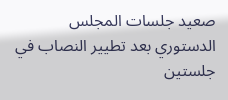صعيد جلسات المجلس الدستوري بعد تطيير النصاب في جلستين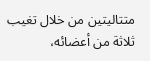متتاليتين من خلال تغيب ثلاثة من أعضائه،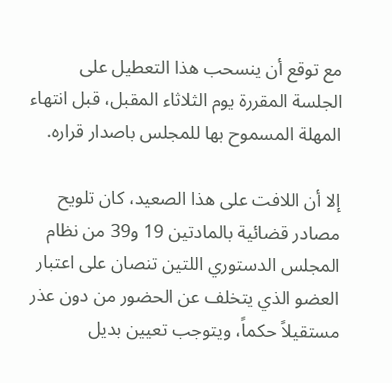مع توقع أن ينسحب هذا التعطيل على الجلسة المقررة يوم الثلاثاء المقبل، قبل انتهاء المهلة المسموح بها للمجلس باصدار قراره.

إلا أن اللافت على هذا الصعيد، كان تلويح مصادر قضائية بالمادتين 19 و39 من نظام المجلس الدستوري اللتين تنصان على اعتبار العضو الذي يتخلف عن الحضور من دون عذر مستقيلاً حكماً، ويتوجب تعيين بديل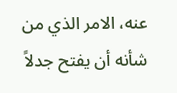عنه، الامر الذي من شأنه أن يفتح جدلاً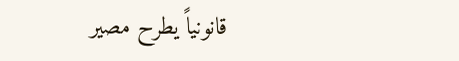قانونياً يطرح مصير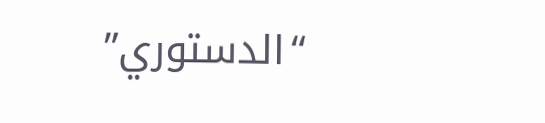“الدستوري”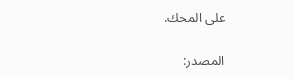على المحك.

المصدر: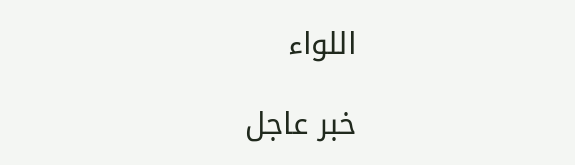اللواء

خبر عاجل